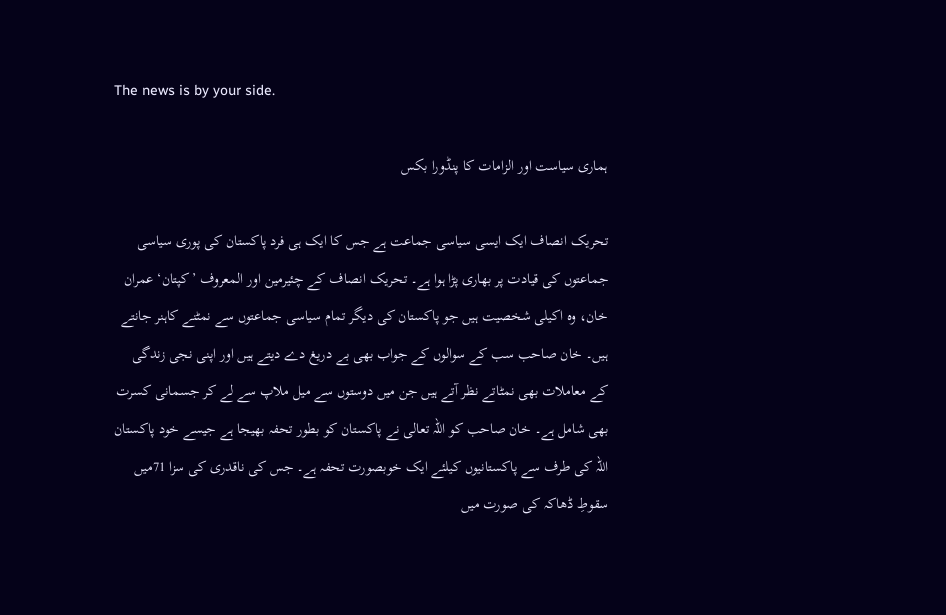The news is by your side.

ہماری سیاست اور الزامات کا پنڈورا بکس

تحریک انصاف ایک ایسی سیاسی جماعت ہے جس کا ایک ہی فرد پاکستان کی پوری سیاسی جماعتوں کی قیادت پر بھاری پڑا ہوا ہے۔ تحریک انصاف کے چئیرمین اور المعروف ’کپتان‘ عمران خان، وہ اکیلی شخصیت ہیں جو پاکستان کی دیگر تمام سیاسی جماعتوں سے نمٹنے کاہنر جانتے ہیں۔ خان صاحب سب کے سوالوں کے جواب بھی بے دریغ دے دیتے ہیں اور اپنی نجی زندگی کے معاملات بھی نمٹاتے نظر آتے ہیں جن میں دوستوں سے میل ملاپ سے لے کر جسمانی کسرت بھی شامل ہے۔ خان صاحب کو اللہ تعالی نے پاکستان کو بطور تحفہ بھیجا ہے جیسے خود پاکستان اللہ کی طرف سے پاکستانیوں کیلئے ایک خوبصورت تحفہ ہے۔ جس کی ناقدری کی سزا 71میں سقوطِ ڈھاکہ کی صورت میں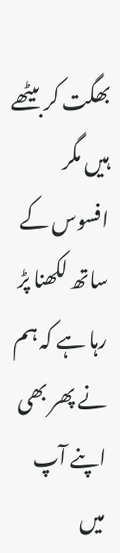بھگت کر بیٹھے ہیں مگر افسوس کے ساتھ لکھنا پڑ رہا ہے کہ ہم نے پھر بھی اپنے آپ میں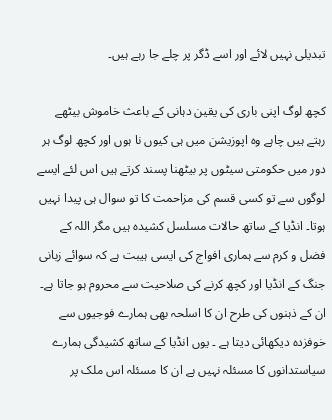تبدیلی نہیں لائے اور اسے ڈگر پر چلے جا رہے ہیں۔

کچھ لوگ اپنی باری کی یقین دہانی کے باعث خاموش بیٹھے رہتے ہیں چاہے وہ اپوزیشن میں ہی کیوں نا ہوں اور کچھ لوگ ہر دور میں حکومتی سیٹوں پر بیٹھنا پسند کرتے ہیں اس لئے ایسے لوگوں سے تو کسی قسم کی مزاحمت کا تو سوال ہی پیدا نہیں ہوتا۔ انڈیا کے ساتھ حالات مسلسل کشیدہ ہیں مگر اللہ کے فضل و کرم سے ہماری افواج کی ایسی ہیبت ہے کہ سوائے زبانی جنگ کے انڈیا اور کچھ کرنے کی صلاحیت سے محروم ہو جاتا ہے۔ ان کے ذہنوں کی طرح ان کا اسلحہ بھی ہمارے فوجیوں سے خوفزدہ دیکھائی دیتا ہے ۔ یوں انڈیا کے ساتھ کشیدگی ہمارے سیاستدانوں کا مسئلہ نہیں ہے ان کا مسئلہ اس ملک پر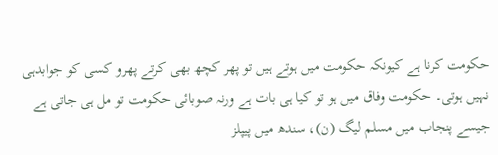حکومت کرنا ہے کیونکہ حکومت میں ہوتے ہیں تو پھر کچھ بھی کرتے پھرو کسی کو جوابدہی نہیں ہوتی۔ حکومت وفاق میں ہو تو کیا ہی بات ہے ورنہ صوبائی حکومت تو مل ہی جاتی ہے جیسے پنجاب میں مسلم لیگ (ن)، سندھ میں پیپلز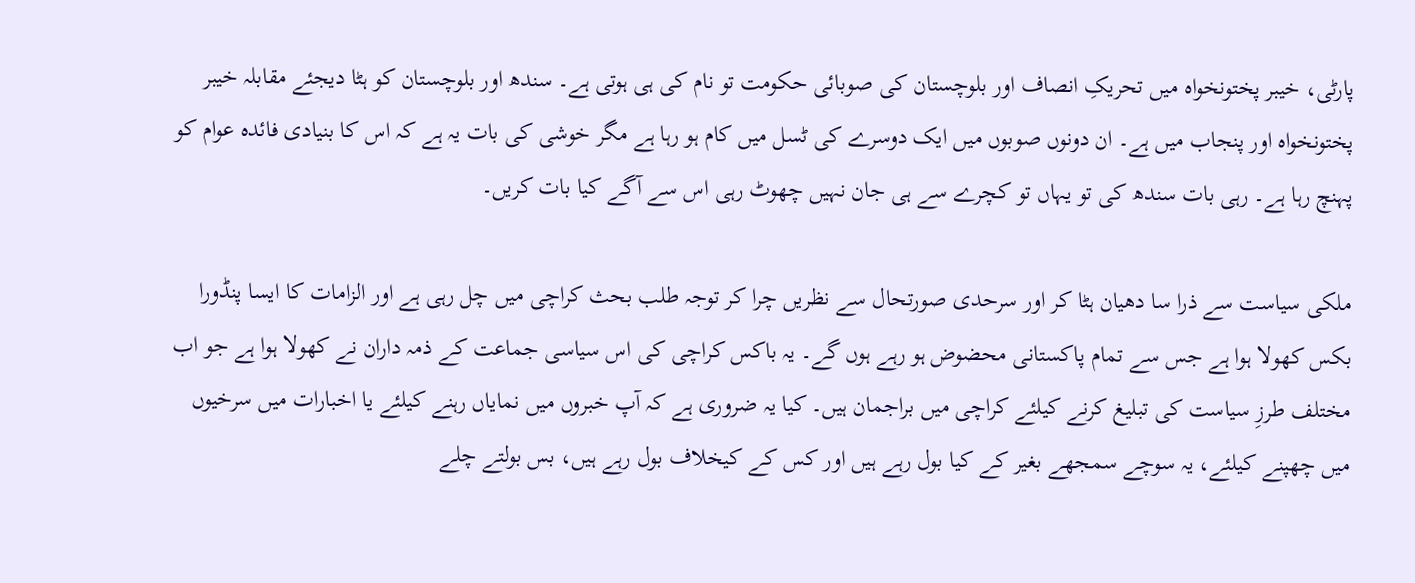پارٹی، خیبر پختونخواہ میں تحریکِ انصاف اور بلوچستان کی صوبائی حکومت تو نام کی ہی ہوتی ہے۔ سندھ اور بلوچستان کو ہٹا دیجئے مقابلہ خیبر پختونخواہ اور پنجاب میں ہے۔ ان دونوں صوبوں میں ایک دوسرے کی ٹسل میں کام ہو رہا ہے مگر خوشی کی بات یہ ہے کہ اس کا بنیادی فائدہ عوام کو پہنچ رہا ہے۔ رہی بات سندھ کی تو یہاں تو کچرے سے ہی جان نہیں چھوٹ رہی اس سے آگے کیا بات کریں۔

ملکی سیاست سے ذرا سا دھیان ہٹا کر اور سرحدی صورتحال سے نظریں چرا کر توجہ طلب بحث کراچی میں چل رہی ہے اور الزامات کا ایسا پنڈورا بکس کھولا ہوا ہے جس سے تمام پاکستانی محضوض ہو رہے ہوں گے۔ یہ باکس کراچی کی اس سیاسی جماعت کے ذمہ داران نے کھولا ہوا ہے جو اب مختلف طرزِ سیاست کی تبلیغ کرنے کیلئے کراچی میں براجمان ہیں۔ کیا یہ ضروری ہے کہ آپ خبروں میں نمایاں رہنے کیلئے یا اخبارات میں سرخیوں میں چھپنے کیلئے، یہ سوچے سمجھے بغیر کے کیا بول رہے ہیں اور کس کے کیخلاف بول رہے ہیں، بس بولتے چلے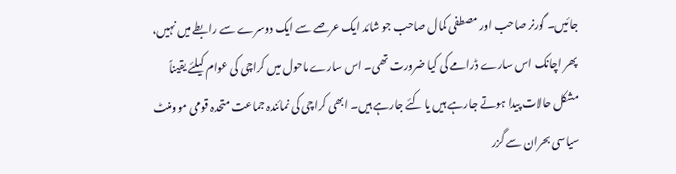جائیں۔ گورنر صاحب اور مصطفی کمال صاحب جو شائد ایک عرصے سے ایک دوسرے سے رابطے میں نہیں، پھر اچانک اس سارے ڈرامے کی کیا ضرورت تھی۔ اس سارے ماحول میں کراچی کی عوام کیلئے یقیناً مشکل حالات پیدا ہوتے جارہے ہیں یا کئے جارہے ہیں۔ ابھی کراچی کی نمائندہ جماعت متحدہ قومی موومنٹ سیاسی بحران سے گزر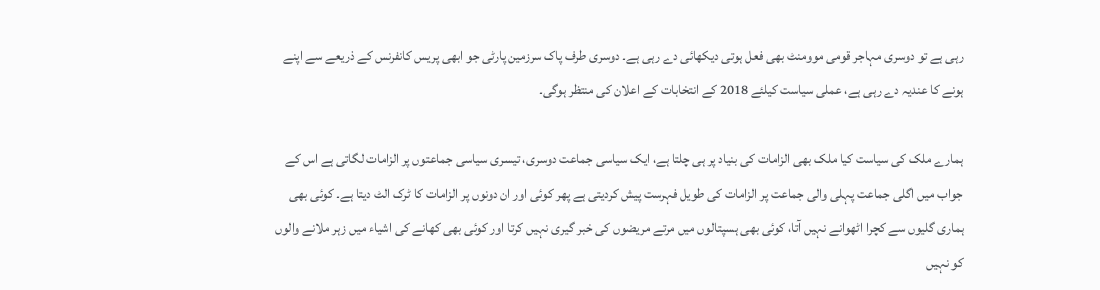رہی ہے تو دوسری مہاجر قومی موومنٹ بھی فعل ہوتی دیکھائی دے رہی ہے۔ دوسری طرف پاک سرزمین پارٹی جو ابھی پریس کانفرنس کے ذریعے سے اپنے ہونے کا عندیہ دے رہی ہے، عملی سیاست کیلئے 2018 کے انتخابات کے اعلان کی منتظر ہوگی۔

ہمارے ملک کی سیاست کیا ملک بھی الزامات کی بنیاد پر ہی چلتا ہے، ایک سیاسی جماعت دوسری، تیسری سیاسی جماعتوں پر الزامات لگاتی ہے اس کے جواب میں اگلی جماعت پہلی والی جماعت پر الزامات کی طویل فہرست پیش کردیتی ہے پھر کوئی اور ان دونوں پر الزامات کا ٹرک الٹ دیتا ہے۔ کوئی بھی ہماری گلیوں سے کچرا اٹھوانے نہیں آتا، کوئی بھی ہسپتالوں میں مرتے مریضوں کی خبر گیری نہیں کرتا اور کوئی بھی کھانے کی اشیاء میں زہر ملانے والوں کو نہیں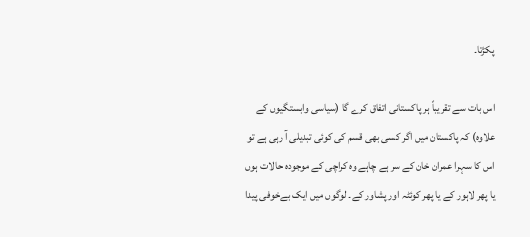پکڑتا۔

اس بات سے تقریباً ہر پاکستانی اتفاق کرے گا (سیاسی وابستگیوں کے علاوہ) کہ پاکستان میں اگر کسی بھی قسم کی کوئی تبدیلی آ رہی ہے تو اس کا سہرا عمران خان کے سر ہے چاہے وہ کراچی کے موجودہ حالات ہوں یا پھر لاہور کے یا پھر کوئٹہ اور پشاور کے۔ لوگوں میں ایک بےخوفی پیدا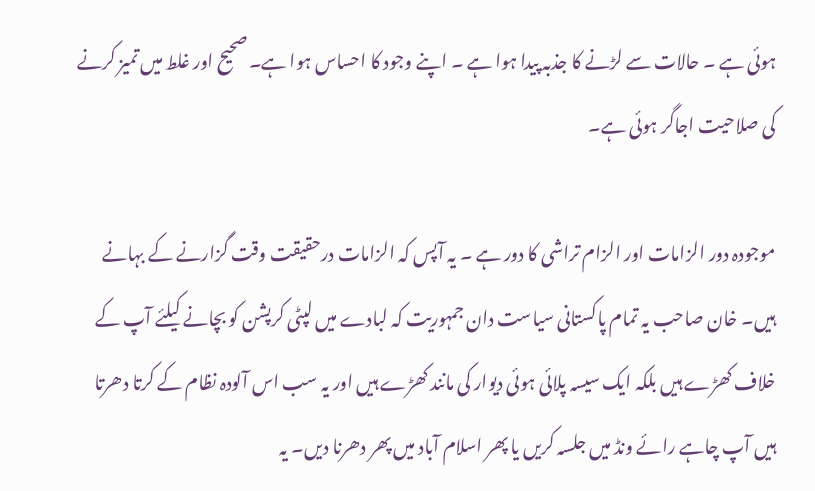ہوئی ہے ۔ حالات سے لڑنے کا جذبہ پیدا ہوا ہے ۔ اپنے وجود کا احساس ہوا ہے۔ صحیح اور غلط میں تمیز کرنے کی صلاحیت اجاگر ہوئی ہے۔

موجودہ دور الزامات اور الزام تراشی کا دور ہے ۔ یہ آپس کہ الزامات درحقیقت وقت گزارنے کے بہانے ہیں۔ خان صاحب یہ تمام پاکستانی سیاست دان جمہوریت کہ لبادے میں لپٹی کرپشن کو بچانے کیلئے آپ کے خلاف کھڑے ہیں بلکہ ایک سیسہ پلائی ہوئی دیوار کی مانند کھڑے ہیں اور یہ سب اس آلودہ نظام کے کرتا دھرتا ہیں آپ چاہے رائے ونڈ میں جلسہ کریں یا پھر اسلام آباد میں پھر دھرنا دیں۔ یہ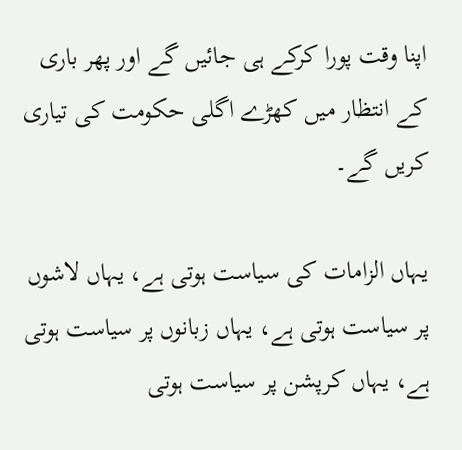اپنا وقت پورا کرکے ہی جائیں گے اور پھر باری کے انتظار میں کھڑے اگلی حکومت کی تیاری کریں گے۔

یہاں الزامات کی سیاست ہوتی ہے، یہاں لاشوں پر سیاست ہوتی ہے، یہاں زبانوں پر سیاست ہوتی ہے، یہاں کرپشن پر سیاست ہوتی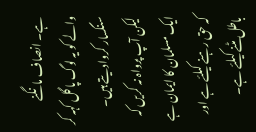ہے۔ انصاف مانگنے والے کو یہ لوگ پاگل کہہ کر سنگسار کروادیتے ہیں۔ لیکن آپ پرواہ نہ کریں کہ  ایک مسلمان کا ایمان ہے کہ حق رہنے کیلئے ہے اور باطل مٹنے کیلئے ہے۔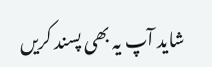شاید آپ یہ بھی پسند کریں